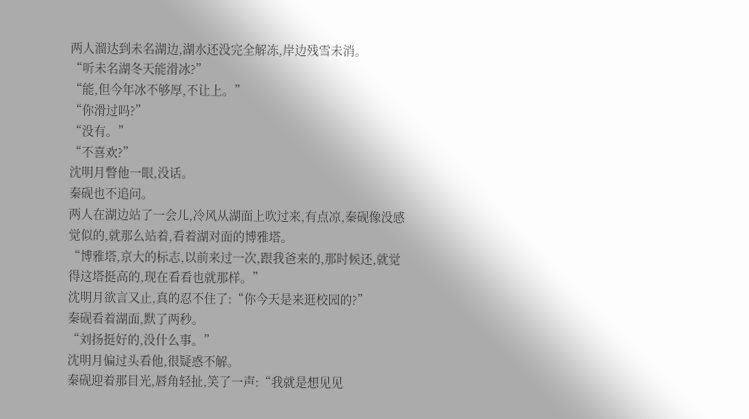两人溜达到未名湖边,湖水还没完全解冻,岸边残雪未消。
“听未名湖冬天能滑冰?”
“能,但今年冰不够厚,不让上。”
“你滑过吗?”
“没有。”
“不喜欢?”
沈明月瞥他一眼,没话。
秦砚也不追问。
两人在湖边站了一会儿,冷风从湖面上吹过来,有点凉,秦砚像没感觉似的,就那么站着,看着湖对面的博雅塔。
“博雅塔,京大的标志,以前来过一次,跟我爸来的,那时候还,就觉得这塔挺高的,现在看看也就那样。”
沈明月欲言又止,真的忍不住了:“你今天是来逛校园的?”
秦砚看着湖面,默了两秒。
“刘扬挺好的,没什么事。”
沈明月偏过头看他,很疑惑不解。
秦砚迎着那目光,唇角轻扯,笑了一声:“我就是想见见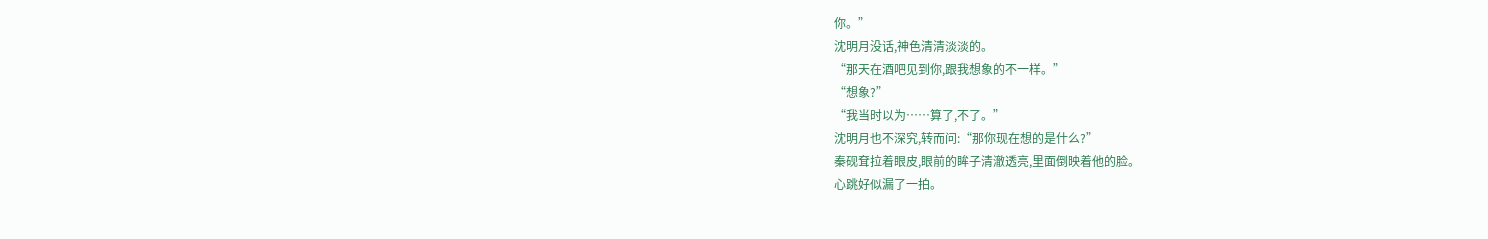你。”
沈明月没话,神色清清淡淡的。
“那天在酒吧见到你,跟我想象的不一样。”
“想象?”
“我当时以为……算了,不了。”
沈明月也不深究,转而问:“那你现在想的是什么?”
秦砚耷拉着眼皮,眼前的眸子清澈透亮,里面倒映着他的脸。
心跳好似漏了一拍。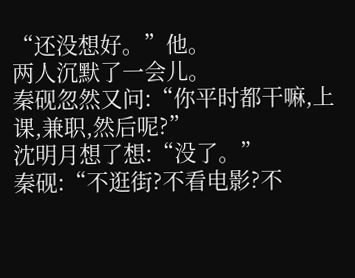“还没想好。”他。
两人沉默了一会儿。
秦砚忽然又问:“你平时都干嘛,上课,兼职,然后呢?”
沈明月想了想:“没了。”
秦砚:“不逛街?不看电影?不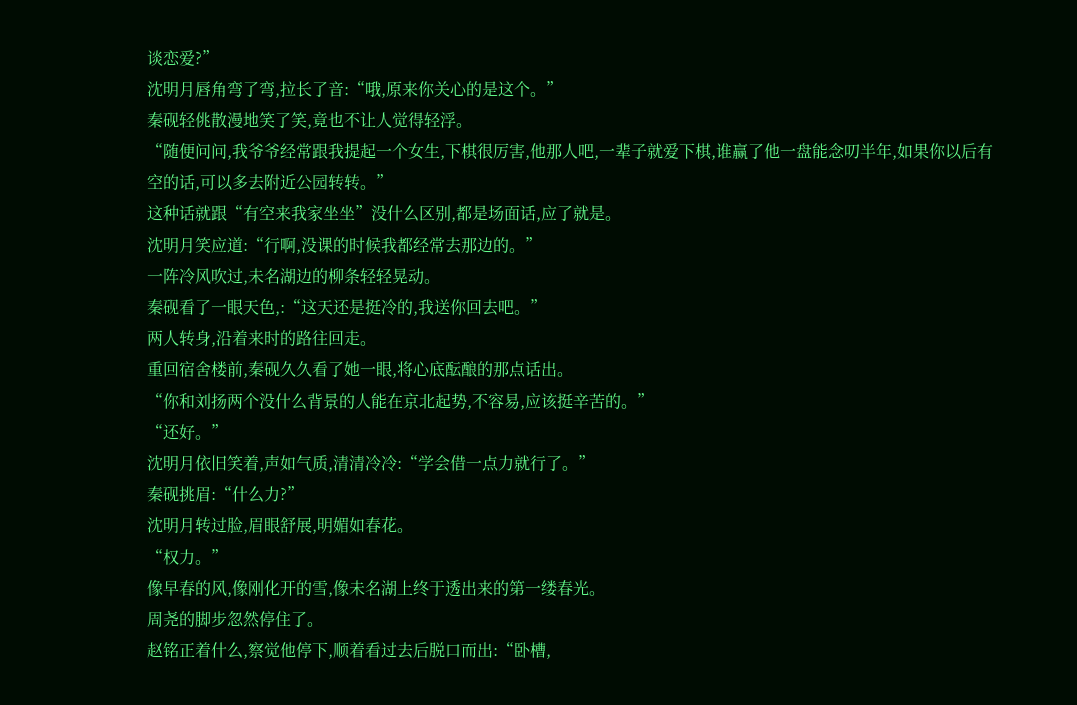谈恋爱?”
沈明月唇角弯了弯,拉长了音:“哦,原来你关心的是这个。”
秦砚轻佻散漫地笑了笑,竟也不让人觉得轻浮。
“随便问问,我爷爷经常跟我提起一个女生,下棋很厉害,他那人吧,一辈子就爱下棋,谁赢了他一盘能念叨半年,如果你以后有空的话,可以多去附近公园转转。”
这种话就跟“有空来我家坐坐”没什么区别,都是场面话,应了就是。
沈明月笑应道:“行啊,没课的时候我都经常去那边的。”
一阵冷风吹过,未名湖边的柳条轻轻晃动。
秦砚看了一眼天色,:“这天还是挺冷的,我送你回去吧。”
两人转身,沿着来时的路往回走。
重回宿舍楼前,秦砚久久看了她一眼,将心底酝酿的那点话出。
“你和刘扬两个没什么背景的人能在京北起势,不容易,应该挺辛苦的。”
“还好。”
沈明月依旧笑着,声如气质,清清冷冷:“学会借一点力就行了。”
秦砚挑眉:“什么力?”
沈明月转过脸,眉眼舒展,明媚如春花。
“权力。”
像早春的风,像刚化开的雪,像未名湖上终于透出来的第一缕春光。
周尧的脚步忽然停住了。
赵铭正着什么,察觉他停下,顺着看过去后脱口而出:“卧槽,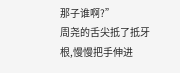那子谁啊?”
周尧的舌尖抵了抵牙根,慢慢把手伸进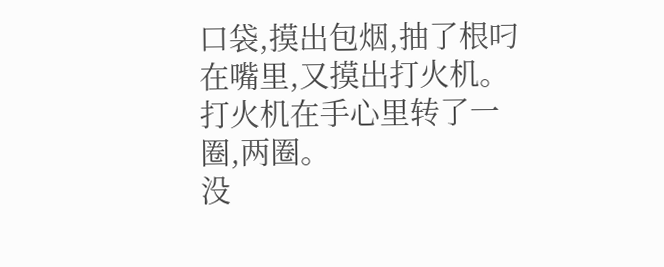口袋,摸出包烟,抽了根叼在嘴里,又摸出打火机。
打火机在手心里转了一圈,两圈。
没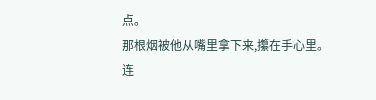点。
那根烟被他从嘴里拿下来,攥在手心里。
连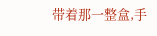带着那一整盒,手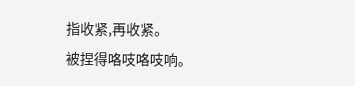指收紧,再收紧。
被捏得咯吱咯吱响。